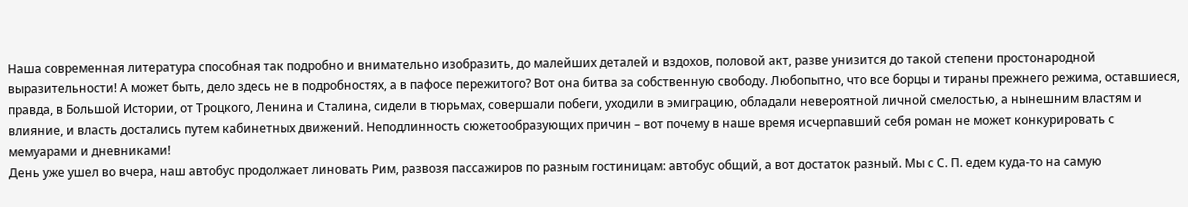Наша современная литература способная так подробно и внимательно изобразить, до малейших деталей и вздохов, половой акт, разве унизится до такой степени простонародной выразительности! А может быть, дело здесь не в подробностях, а в пафосе пережитого? Вот она битва за собственную свободу. Любопытно, что все борцы и тираны прежнего режима, оставшиеся, правда, в Большой Истории, от Троцкого, Ленина и Сталина, сидели в тюрьмах, совершали побеги, уходили в эмиграцию, обладали невероятной личной смелостью, а нынешним властям и влияние, и власть достались путем кабинетных движений. Неподлинность сюжетообразующих причин – вот почему в наше время исчерпавший себя роман не может конкурировать с мемуарами и дневниками!
День уже ушел во вчера, наш автобус продолжает линовать Рим, развозя пассажиров по разным гостиницам: автобус общий, а вот достаток разный. Мы с С. П. едем куда-то на самую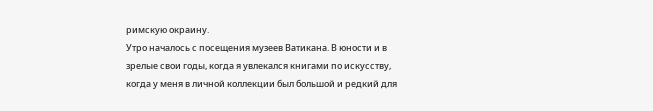римскую окраину.
Утро началось с посещения музеев Ватикана. В юности и в зрелые свои годы, когда я увлекался книгами по искусству, когда у меня в личной коллекции был большой и редкий для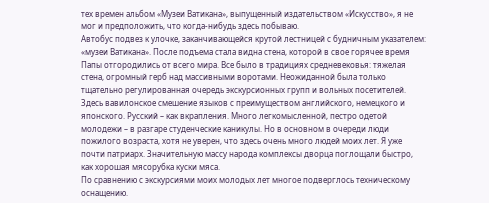тех времен альбом «Музеи Ватикана», выпущенный издательством «Искусство», я не мог и предположить, что когда-нибудь здесь побываю.
Автобус подвез к улочке, заканчивающейся крутой лестницей с будничным указателем: «музеи Ватикана». После подъема стала видна стена, которой в свое горячее время Папы отгородились от всего мира. Все было в традициях средневековья: тяжелая стена, огромный герб над массивными воротами. Неожиданной была только тщательно регулированная очередь экскурсионных групп и вольных посетителей. Здесь вавилонское смешение языков с преимуществом английского, немецкого и японского. Русский – как вкрапления. Много легкомысленной, пестро одетой молодежи – в разгаре студенческие каникулы. Но в основном в очереди люди пожилого возраста, хотя не уверен, что здесь очень много людей моих лет. Я уже почти патриарх. Значительную массу народа комплексы дворца поглощали быстро, как хорошая мясорубка куски мяса.
По сравнению с экскурсиями моих молодых лет многое подверглось техническому оснащению.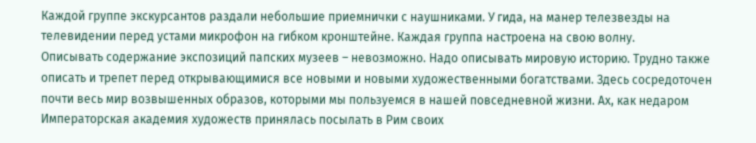Каждой группе экскурсантов раздали небольшие приемнички с наушниками. У гида, на манер телезвезды на телевидении перед устами микрофон на гибком кронштейне. Каждая группа настроена на свою волну.
Описывать содержание экспозиций папских музеев – невозможно. Надо описывать мировую историю. Трудно также описать и трепет перед открывающимися все новыми и новыми художественными богатствами. Здесь сосредоточен почти весь мир возвышенных образов, которыми мы пользуемся в нашей повседневной жизни. Ах, как недаром Императорская академия художеств принялась посылать в Рим своих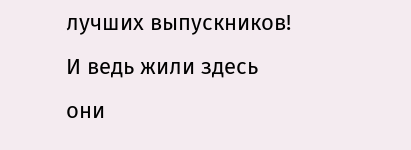лучших выпускников! И ведь жили здесь они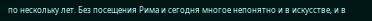по нескольку лет. Без посещения Рима и сегодня многое непонятно и в искусстве, и в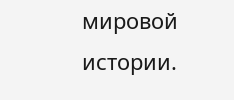мировой истории.